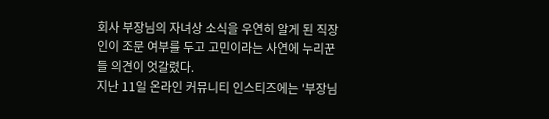회사 부장님의 자녀상 소식을 우연히 알게 된 직장인이 조문 여부를 두고 고민이라는 사연에 누리꾼들 의견이 엇갈렸다.
지난 11일 온라인 커뮤니티 인스티즈에는 '부장님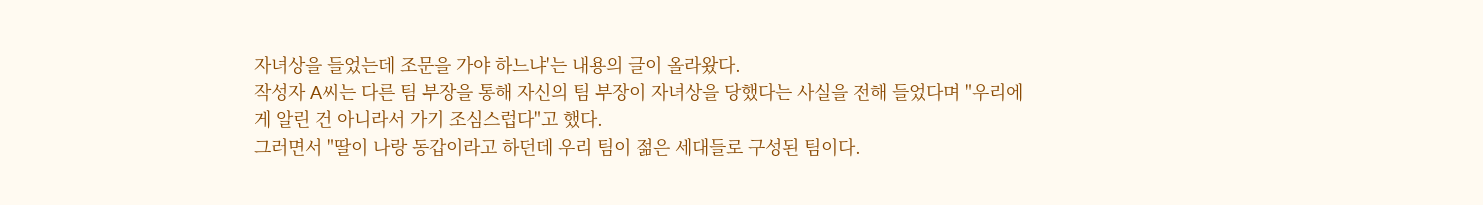자녀상을 들었는데 조문을 가야 하느냐'는 내용의 글이 올라왔다.
작성자 A씨는 다른 팀 부장을 통해 자신의 팀 부장이 자녀상을 당했다는 사실을 전해 들었다며 "우리에게 알린 건 아니라서 가기 조심스럽다"고 했다.
그러면서 "딸이 나랑 동갑이라고 하던데 우리 팀이 젊은 세대들로 구성된 팀이다.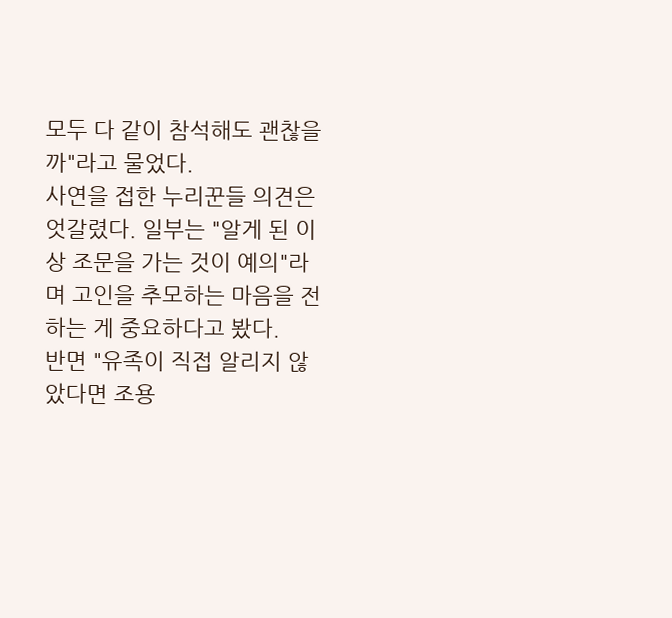모두 다 같이 참석해도 괜찮을까"라고 물었다.
사연을 접한 누리꾼들 의견은 엇갈렸다. 일부는 "알게 된 이상 조문을 가는 것이 예의"라며 고인을 추모하는 마음을 전하는 게 중요하다고 봤다.
반면 "유족이 직접 알리지 않았다면 조용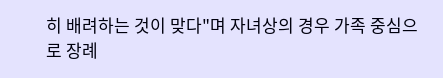히 배려하는 것이 맞다"며 자녀상의 경우 가족 중심으로 장례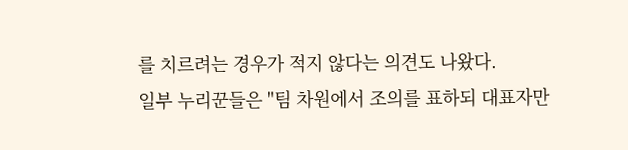를 치르려는 경우가 적지 않다는 의견도 나왔다.
일부 누리꾼들은 "팀 차원에서 조의를 표하되 대표자만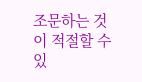조문하는 것이 적절할 수 있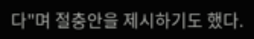다"며 절충안을 제시하기도 했다.